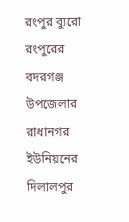রংপুর ব্যুরো
রংপুরের বদরগঞ্জ উপজেলার রাধানগর ইউনিয়নের দিলালপুর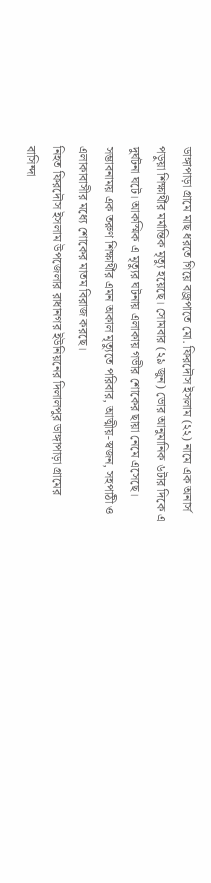ডাঙ্গাপাড়া গ্রামে মাছ ধরতে গিয়ে বজ্রপাতে মো. ফিরদৌস ইসলাম (২২) নামে এক অনার্স পড়ুয়া শিক্ষার্থীর মর্মান্তিক মৃত্যু হয়েছে। সোমবার (২৯ জুন) ভোর আনুমানিক ৬টার দিকে এ দুর্ঘটনা ঘটে। আকস্মিক এ মৃত্যুর ঘটনায় এলাকায় গভীর শোকের ছায়া নেমে এসেছে। সম্ভাবনাময় এক তরুণ শিক্ষার্থীর এমন অকাল মৃত্যুতে পরিবার, আত্মীয়-স্বজন, সহপাঠী ও এলাকাবাসীর মধ্যে শোকের মাতম বিরাজ করছে।
নিহত ফিরদৌস ইসলাম উপজেলার রাধানগর ইউনিয়নের দিলালপুর ডাঙ্গাপাড়া গ্রামের বাসিন্দা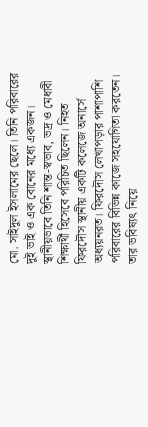মো. সাইদুল ইসলামের ছেলে। তিনি পরিবারের দুই ভাই ও এক বোনের মধ্যে একজন। স্থানীয়ভাবে তিনি শান্ত-স্বভাব, ভদ্র ও মেধাবী শিক্ষার্থী হিসেবে পরিচিত ছিলেন। নিহত ফিরদৌস স্থানীয় একটি কলেজে অনার্সে অধ্যয়নরত। ফিরদৌস লেখাপড়ার পাশাপাশি পরিবারের বিভিন্ন কাজে সহযোগিতা করতেন। তার ভবিষ্যৎ নিয়ে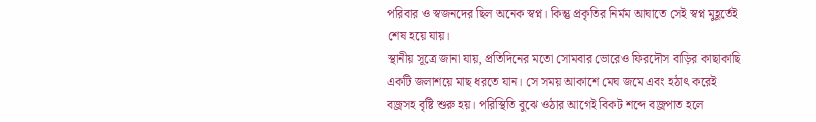পরিবার ও স্বজনদের ছিল অনেক স্বপ্ন। কিন্তু প্রকৃতির নির্মম আঘাতে সেই স্বপ্ন মুহূর্তেই শেষ হয়ে যায়।
স্থানীয় সূত্রে জানা যায়, প্রতিদিনের মতো সোমবার ভোরেও ফিরদৌস বাড়ির কাছাকাছি একটি জলাশয়ে মাছ ধরতে যান। সে সময় আকাশে মেঘ জমে এবং হঠাৎ করেই বজ্রসহ বৃষ্টি শুরু হয়। পরিস্থিতি বুঝে ওঠার আগেই বিকট শব্দে বজ্রপাত হলে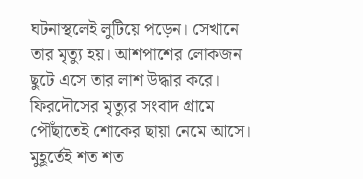ঘটনাস্থলেই লুটিয়ে পড়েন। সেখানে তার মৃত্যু হয়। আশপাশের লোকজন ছুটে এসে তার লাশ উদ্ধার করে। ফিরদৌসের মৃত্যুর সংবাদ গ্রামে পৌঁছাতেই শোকের ছায়া নেমে আসে। মুহূর্তেই শত শত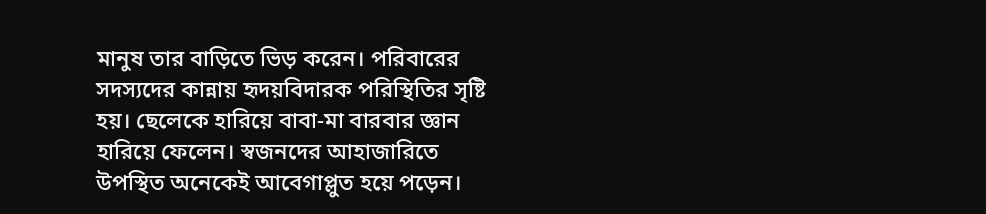মানুষ তার বাড়িতে ভিড় করেন। পরিবারের সদস্যদের কান্নায় হৃদয়বিদারক পরিস্থিতির সৃষ্টি হয়। ছেলেকে হারিয়ে বাবা-মা বারবার জ্ঞান হারিয়ে ফেলেন। স্বজনদের আহাজারিতে উপস্থিত অনেকেই আবেগাপ্লুত হয়ে পড়েন।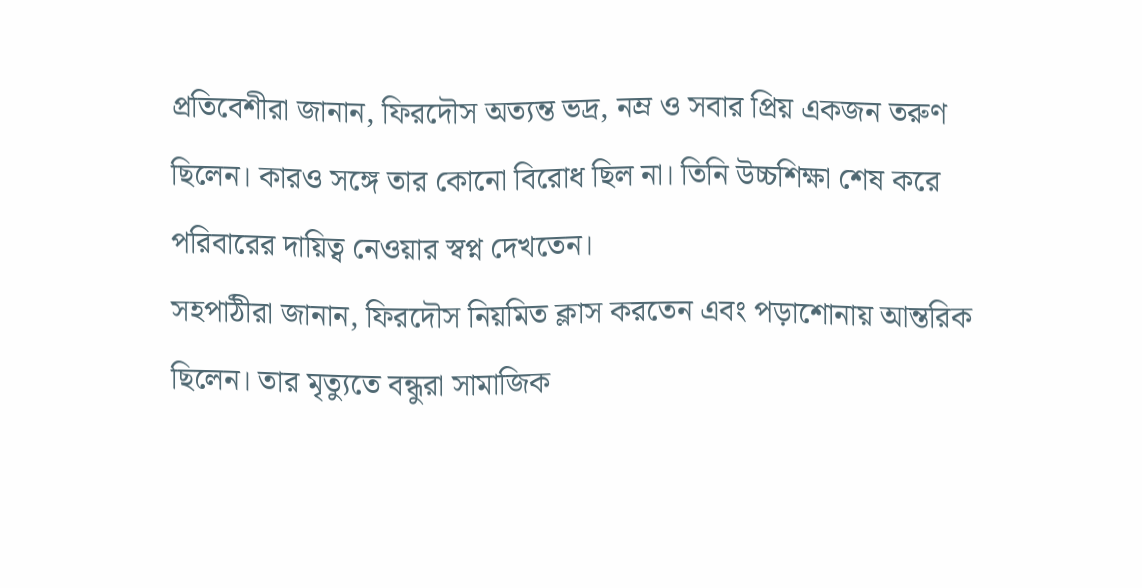প্রতিবেশীরা জানান, ফিরদৌস অত্যন্ত ভদ্র, নম্র ও সবার প্রিয় একজন তরুণ ছিলেন। কারও সঙ্গে তার কোনো বিরোধ ছিল না। তিনি উচ্চশিক্ষা শেষ করে পরিবারের দায়িত্ব নেওয়ার স্বপ্ন দেখতেন।
সহপাঠীরা জানান, ফিরদৌস নিয়মিত ক্লাস করতেন এবং পড়াশোনায় আন্তরিক ছিলেন। তার মৃত্যুতে বন্ধুরা সামাজিক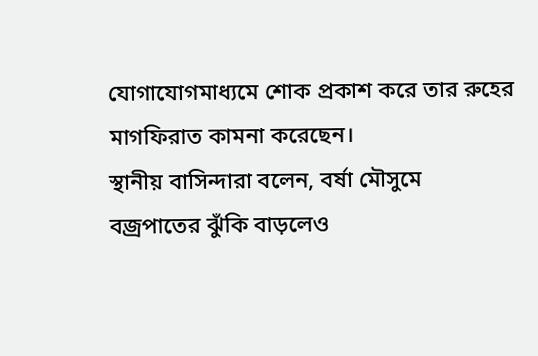যোগাযোগমাধ্যমে শোক প্রকাশ করে তার রুহের মাগফিরাত কামনা করেছেন।
স্থানীয় বাসিন্দারা বলেন, বর্ষা মৌসুমে বজ্রপাতের ঝুঁকি বাড়লেও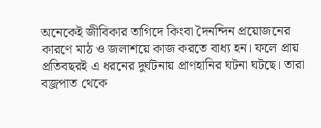অনেকেই জীবিকার তাগিদে কিংবা দৈনন্দিন প্রয়োজনের কারণে মাঠ ও জলাশয়ে কাজ করতে বাধ্য হন। ফলে প্রায় প্রতিবছরই এ ধরনের দুর্ঘটনায় প্রাণহানির ঘটনা ঘটছে। তারা বজ্রপাত থেকে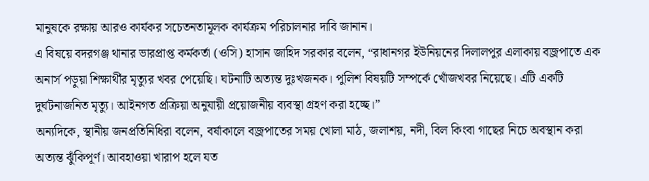মানুষকে রক্ষায় আরও কার্যকর সচেতনতামূলক কার্যক্রম পরিচালনার দাবি জানান।
এ বিষয়ে বদরগঞ্জ থানার ভারপ্রাপ্ত কর্মকর্তা (ওসি) হাসান জাহিদ সরকার বলেন, “রাধানগর ইউনিয়নের দিলালপুর এলাকায় বজ্রপাতে এক অনার্স পড়ুয়া শিক্ষার্থীর মৃত্যুর খবর পেয়েছি। ঘটনাটি অত্যন্ত দুঃখজনক। পুলিশ বিষয়টি সম্পর্কে খোঁজখবর নিয়েছে। এটি একটি দুর্ঘটনাজনিত মৃত্যু। আইনগত প্রক্রিয়া অনুযায়ী প্রয়োজনীয় ব্যবস্থা গ্রহণ করা হচ্ছে।”
অন্যদিকে, স্থানীয় জনপ্রতিনিধিরা বলেন, বর্ষাকালে বজ্রপাতের সময় খোলা মাঠ, জলাশয়, নদী, বিল কিংবা গাছের নিচে অবস্থান করা অত্যন্ত ঝুঁকিপূর্ণ। আবহাওয়া খারাপ হলে যত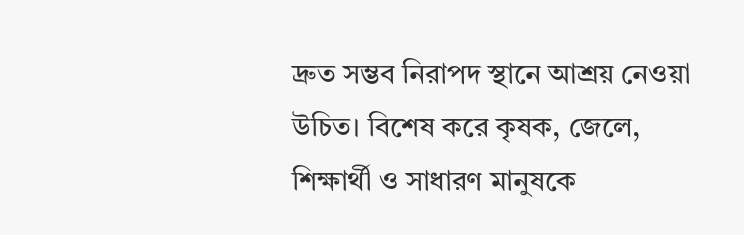দ্রুত সম্ভব নিরাপদ স্থানে আশ্রয় নেওয়া উচিত। বিশেষ করে কৃষক, জেলে, শিক্ষার্থী ও সাধারণ মানুষকে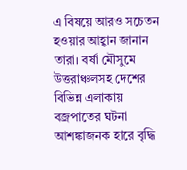এ বিষয়ে আরও সচেতন হওয়ার আহ্বান জানান তারা। বর্ষা মৌসুমে উত্তরাঞ্চলসহ দেশের বিভিন্ন এলাকায় বজ্রপাতের ঘটনা আশঙ্কাজনক হারে বৃদ্ধি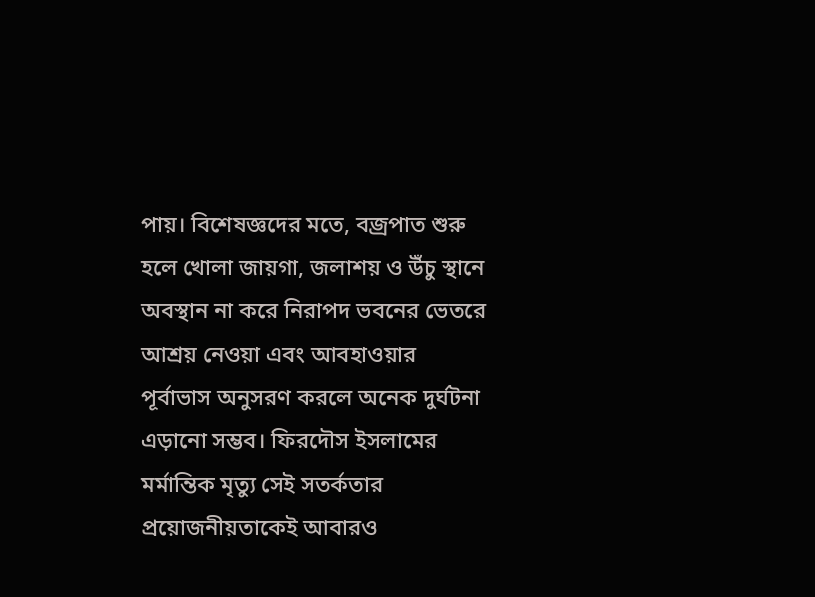পায়। বিশেষজ্ঞদের মতে, বজ্রপাত শুরু হলে খোলা জায়গা, জলাশয় ও উঁচু স্থানে অবস্থান না করে নিরাপদ ভবনের ভেতরে আশ্রয় নেওয়া এবং আবহাওয়ার পূর্বাভাস অনুসরণ করলে অনেক দুর্ঘটনা এড়ানো সম্ভব। ফিরদৌস ইসলামের মর্মান্তিক মৃত্যু সেই সতর্কতার প্রয়োজনীয়তাকেই আবারও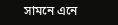সামনে এনে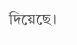দিয়েছে।